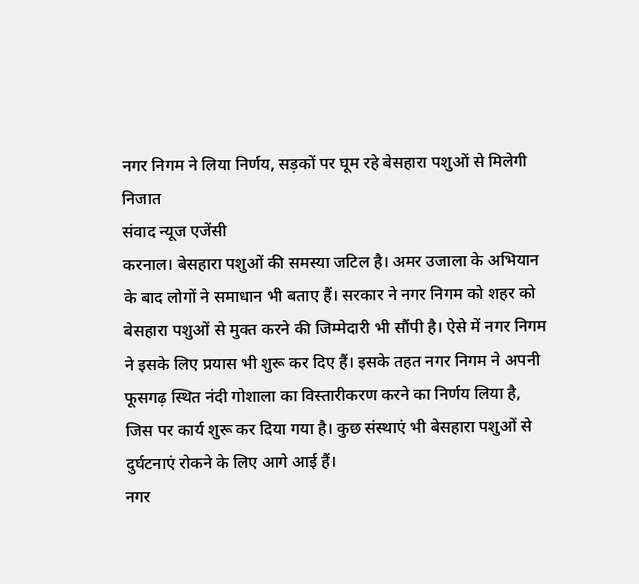नगर निगम ने लिया निर्णय, सड़कों पर घूम रहे बेसहारा पशुओं से मिलेगी निजात
संवाद न्यूज एजेंसी
करनाल। बेसहारा पशुओं की समस्या जटिल है। अमर उजाला के अभियान के बाद लोगों ने समाधान भी बताए हैं। सरकार ने नगर निगम को शहर को बेसहारा पशुओं से मुक्त करने की जिम्मेदारी भी सौंपी है। ऐसे में नगर निगम ने इसके लिए प्रयास भी शुरू कर दिए हैं। इसके तहत नगर निगम ने अपनी फूसगढ़ स्थित नंदी गोशाला का विस्तारीकरण करने का निर्णय लिया है, जिस पर कार्य शुरू कर दिया गया है। कुछ संस्थाएं भी बेसहारा पशुओं से दुर्घटनाएं रोकने के लिए आगे आई हैं।
नगर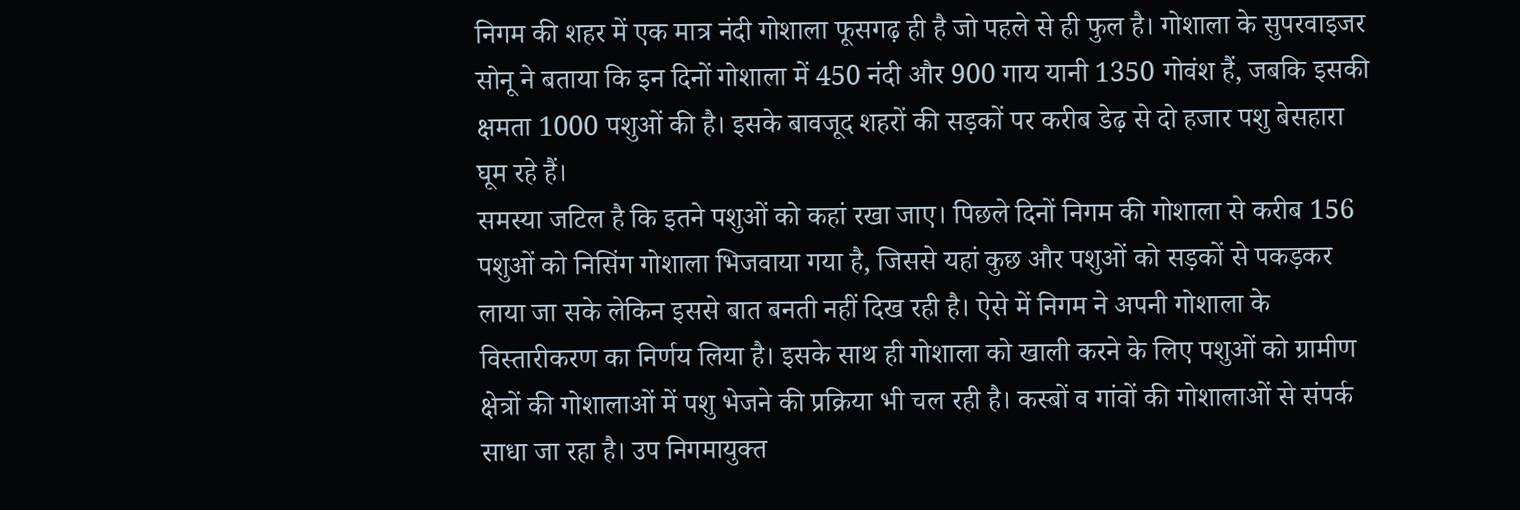निगम की शहर में एक मात्र नंदी गोशाला फूसगढ़ ही है जो पहले से ही फुल है। गोशाला के सुपरवाइजर सोनू ने बताया कि इन दिनों गोशाला में 450 नंदी और 900 गाय यानी 1350 गोवंश हैं, जबकि इसकी क्षमता 1000 पशुओं की है। इसके बावजूद शहरों की सड़कों पर करीब डेढ़ से दो हजार पशु बेसहारा घूम रहे हैं।
समस्या जटिल है कि इतने पशुओं को कहां रखा जाए। पिछले दिनों निगम की गोशाला से करीब 156 पशुओं को निसिंग गोशाला भिजवाया गया है, जिससे यहां कुछ और पशुओं को सड़कों से पकड़कर लाया जा सके लेकिन इससे बात बनती नहीं दिख रही है। ऐसे में निगम ने अपनी गोशाला के विस्तारीकरण का निर्णय लिया है। इसके साथ ही गोशाला को खाली करने के लिए पशुओं को ग्रामीण क्षेत्रों की गोशालाओं में पशु भेजने की प्रक्रिया भी चल रही है। कस्बों व गांवों की गोशालाओं से संपर्क साधा जा रहा है। उप निगमायुक्त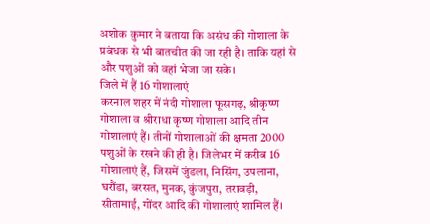अशोक कुमार ने बताया कि असंध की गोशाला के प्रबंधक से भी बातचीत की जा रही है। ताकि यहां से और पशुओं को वहां भेजा जा सके।
जिले में हैं 16 गोशालाएं
करनाल शहर में नंदी गोशाला फूसगढ़, श्रीकृष्ण गोशाला व श्रीराधा कृष्ण गोशाला आदि तीन गोशालाएं हैं। तीनों गोशालाओं की क्षमता 2000 पशुओं के रखने की ही है। जिलेभर में करीब 16 गोशालाएं हैं, जिसमें जुंडला, निसिंग, उपलाना, घरौंडा, बरसत, मुनक, कुंजपुरा, तरावड़ी, सीतामाई, गोंदर आदि की गोशालाएं शामिल हैं।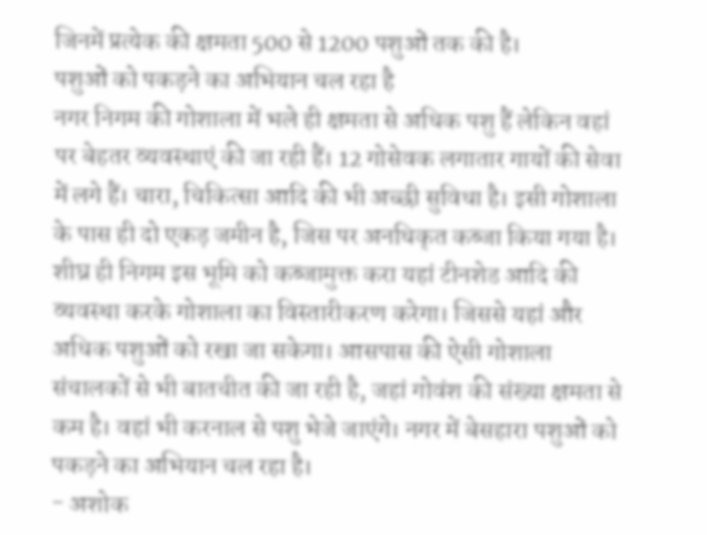जिनमें प्रत्येक की क्षमता 500 से 1200 पशुओं तक की है।
पशुओं को पकड़ने का अभियान चल रहा है
नगर निगम की गोशाला में भले ही क्षमता से अधिक पशु हैं लेकिन वहां पर बेहतर व्यवस्थाएं की जा रही हैं। 12 गोसेवक लगातार गायों की सेवा में लगे हैं। चारा, चिकित्सा आदि की भी अच्छी सुविधा है। इसी गोशाला के पास ही दो एकड़ जमीन है, जिस पर अनधिकृत कब्जा किया गया है। शीघ्र ही निगम इस भूमि को कब्जामुक्त करा यहां टीनशेड आदि की व्यवस्था करके गोशाला का विस्तारीकरण करेगा। जिससे यहां और अधिक पशुओं को रखा जा सकेगा। आसपास की ऐसी गोशाला संचालकों से भी बातचीत की जा रही है, जहां गोवंश की संख्या क्षमता से कम है। वहां भी करनाल से पशु भेजे जाएंगे। नगर में बेसहारा पशुओं को पकड़ने का अभियान चल रहा है।
- अशोक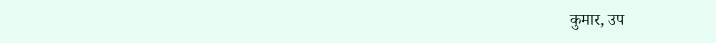कुमार, उप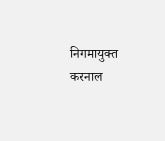निगमायुक्त करनाल